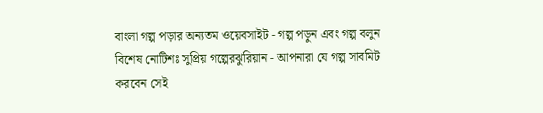বাংলা গল্প পড়ার অন্যতম ওয়েবসাইট - গল্প পড়ুন এবং গল্প বলুন
বিশেষ নোটিশঃ সুপ্রিয় গল্পেরঝুরিয়ান - আপনারা যে গল্প সাবমিট করবেন সেই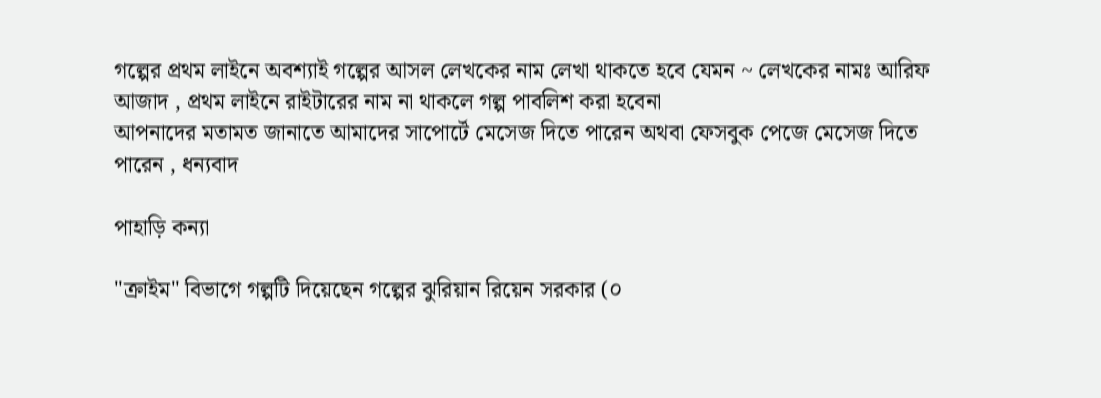গল্পের প্রথম লাইনে অবশ্যাই গল্পের আসল লেখকের নাম লেখা থাকতে হবে যেমন ~ লেখকের নামঃ আরিফ আজাদ , প্রথম লাইনে রাইটারের নাম না থাকলে গল্প পাবলিশ করা হবেনা
আপনাদের মতামত জানাতে আমাদের সাপোর্টে মেসেজ দিতে পারেন অথবা ফেসবুক পেজে মেসেজ দিতে পারেন , ধন্যবাদ

পাহাড়ি কন্যা

"ক্রাইম" বিভাগে গল্পটি দিয়েছেন গল্পের ঝুরিয়ান রিয়েন সরকার (০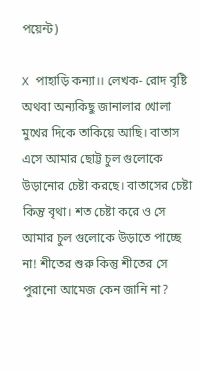পয়েন্ট)

X পাহাড়ি কন্যা।। লেখক- রোদ বৃষ্টি অথবা অন্যকিছু জানালার খোলা মুখের দিকে তাকিয়ে আছি। বাতাস এসে আমার ছোট্ট চুল গুলোকে উড়ানোর চেষ্টা করছে। বাতাসের চেষ্টা কিন্তু বৃথা। শত চেষ্টা করে ও সে আমার চুল গুলোকে উড়াতে পাচ্ছে না! শীতের শুরু কিন্তু শীতের সে পুরানো আমেজ কেন জানি না?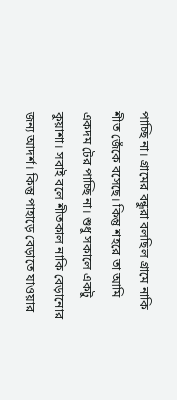পাচ্ছি না। গ্রামের বন্ধুরা বলছিল গ্রামে নাকি শীত জেঁকে বসেছে। কিন্তু শহরে তা আমি একদম টের পাচ্ছি না। শুধু সকালে একটু কুয়াশা। সবাই বলে শীতকাল নাকি বেড়ানোর জন্য আদর্শ। কিন্তু পাহাড়ে বেড়াতে যাওয়ার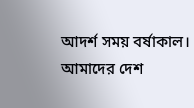আদর্শ সময় বর্ষাকাল। আমাদের দেশ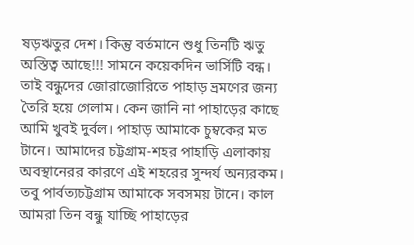ষড়ঋতুর দেশ। কিন্তু বর্তমানে শুধু তিনটি ঋতু অস্তিত্ব আছে!!! সামনে কয়েকদিন ভার্সিটি বন্ধ। তাই বন্ধুদের জোরাজোরিতে পাহাড় ভ্রমণের জন্য তৈরি হয়ে গেলাম। কেন জানি না পাহাড়ের কাছে আমি খুবই দুর্বল। পাহাড় আমাকে চুম্বকের মত টানে। আমাদের চট্টগ্রাম-শহর পাহাড়ি এলাকায় অবস্থানেরর কারণে এই শহরের সুন্দর্য অন্যরকম। তবু পার্বত্যচট্টগ্রাম আমাকে সবসময় টানে। কাল আমরা তিন বন্ধু যাচ্ছি পাহাড়ের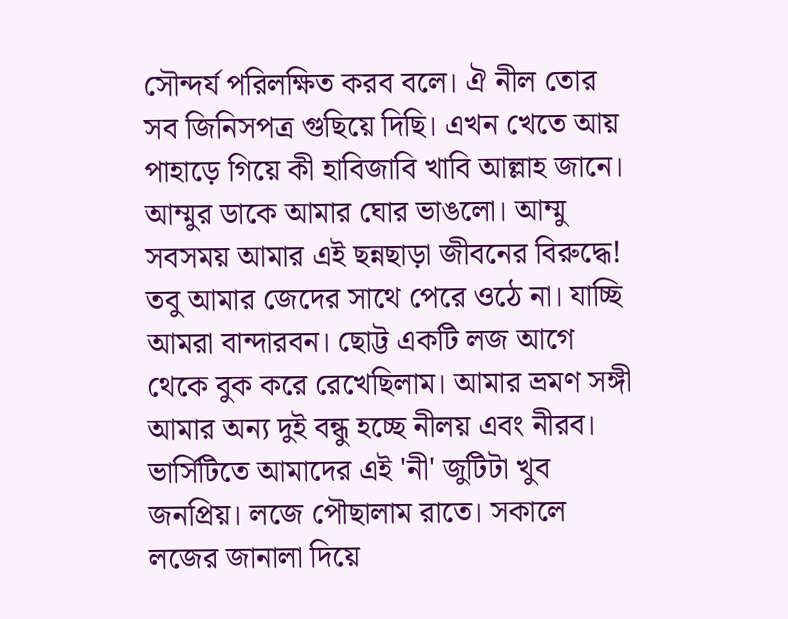সৌন্দর্য পরিলক্ষিত করব বলে। ঐ নীল তোর সব জিনিসপত্র গুছিয়ে দিছি। এখন খেতে আয় পাহাড়ে গিয়ে কী হাবিজাবি খাবি আল্লাহ জানে। আম্মুর ডাকে আমার ঘোর ভাঙলো। আম্মু সবসময় আমার এই ছন্নছাড়া জীবনের বিরুদ্ধে! তবু আমার জেদের সাথে পেরে ওঠে না। যাচ্ছি আমরা বান্দারবন। ছোট্ট একটি লজ আগে থেকে বুক করে রেখেছিলাম। আমার ভ্রমণ সঙ্গী আমার অন্য দুই বন্ধু হচ্ছে নীলয় এবং নীরব। ভার্সিটিতে আমাদের এই 'নী' জুটিটা খুব জনপ্রিয়। লজে পৌছালাম রাতে। সকালে লজের জানালা দিয়ে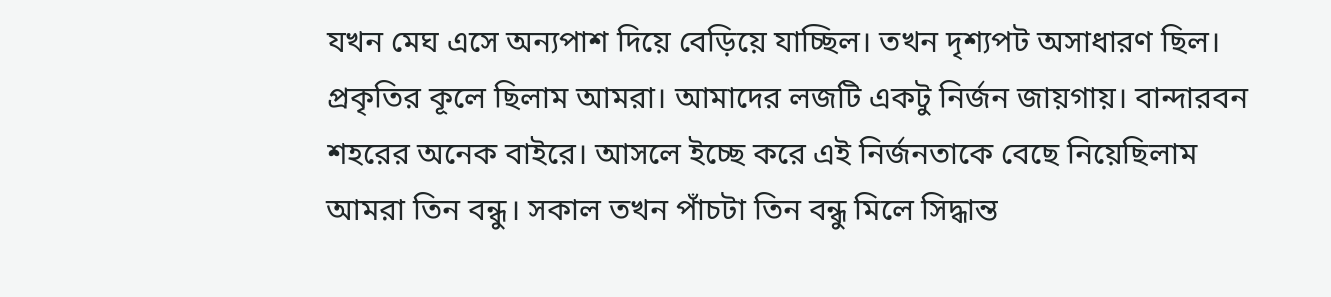যখন মেঘ এসে অন্যপাশ দিয়ে বেড়িয়ে যাচ্ছিল। তখন দৃশ্যপট অসাধারণ ছিল। প্রকৃতির কূলে ছিলাম আমরা। আমাদের লজটি একটু নির্জন জায়গায়। বান্দারবন শহরের অনেক বাইরে। আসলে ইচ্ছে করে এই নির্জনতাকে বেছে নিয়েছিলাম আমরা তিন বন্ধু। সকাল তখন পাঁচটা তিন বন্ধু মিলে সিদ্ধান্ত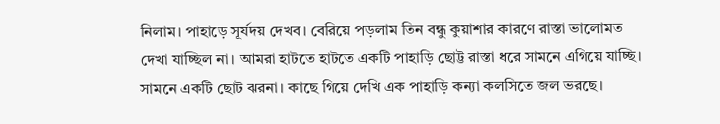নিলাম। পাহাড়ে সূর্যদয় দেখব। বেরিয়ে পড়লাম তিন বন্ধু কুয়াশার কারণে রাস্তা ভালোমত দেখা যাচ্ছিল না। আমরা হাটতে হাটতে একটি পাহাড়ি ছোট্ট রাস্তা ধরে সামনে এগিয়ে যাচ্ছি। সামনে একটি ছোট ঝরনা। কাছে গিয়ে দেখি এক পাহাড়ি কন্যা কলসিতে জল ভরছে।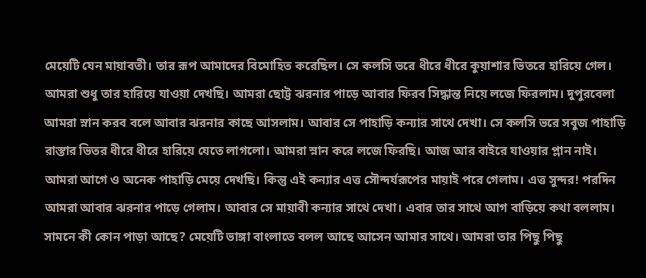মেয়েটি যেন মায়াবতী। তার রূপ আমাদের বিমোহিত করেছিল। সে কলসি ভরে ধীরে ধীরে কুয়াশার ভিতরে হারিয়ে গেল। আমরা শুধু তার হারিয়ে যাওয়া দেখছি। আমরা ছোট্ট ঝরনার পাড়ে আবার ফিরব সিদ্ধান্ত নিয়ে লজে ফিরলাম। দুপুরবেলা আমরা স্নান করব বলে আবার ঝরনার কাছে আসলাম। আবার সে পাহাড়ি কন্যার সাথে দেখা। সে কলসি ভরে সবুজ পাহাড়ি রাস্তার ভিতর ধীরে ধীরে হারিয়ে যেতে লাগলো। আমরা স্নান করে লজে ফিরছি। আজ আর বাইরে যাওয়ার প্লান নাই। আমরা আগে ও অনেক পাহাড়ি মেয়ে দেখছি। কিন্তু এই কন্যার এত্ত সৌন্দর্যরূপের মায়াই পরে গেলাম। এত্ত সুন্দর! পরদিন আমরা আবার ঝরনার পাড়ে গেলাম। আবার সে মায়াবী কন্যার সাথে দেখা। এবার তার সাথে আগ বাড়িয়ে কথা বললাম। সামনে কী কোন পাড়া আছে? মেয়েটি ভাঙ্গা বাংলাতে বলল আছে আসেন আমার সাথে। আমরা তার পিছু পিছু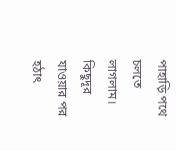পাহাড়ি পথে চলতে লাগলাম। কিছুদূর যাওয়ার পর হঠাৎ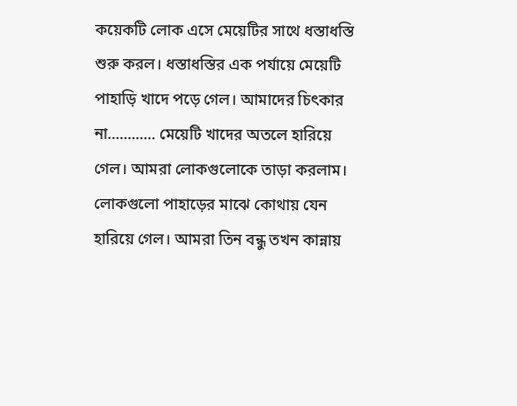কয়েকটি লোক এসে মেয়েটির সাথে ধস্তাধস্তি শুরু করল। ধস্তাধস্তির এক পর্যায়ে মেয়েটি পাহাড়ি খাদে পড়ে গেল। আমাদের চিৎকার না............ মেয়েটি খাদের অতলে হারিয়ে গেল। আমরা লোকগুলোকে তাড়া করলাম। লোকগুলো পাহাড়ের মাঝে কোথায় যেন হারিয়ে গেল। আমরা তিন বন্ধু তখন কান্নায়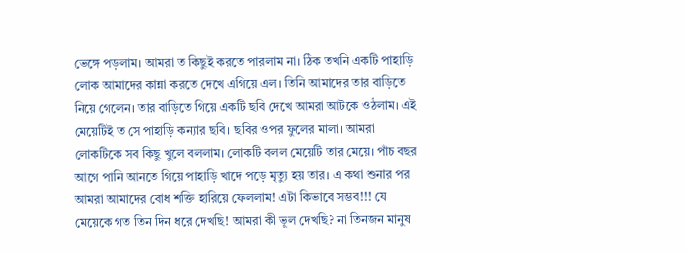ভেঙ্গে পড়লাম। আমরা ত কিছুই করতে পারলাম না। ঠিক তখনি একটি পাহাড়ি লোক আমাদের কান্না করতে দেখে এগিয়ে এল। তিনি আমাদের তার বাড়িতে নিয়ে গেলেন। তার বাড়িতে গিয়ে একটি ছবি দেখে আমরা আটকে ওঠলাম। এই মেয়েটিই ত সে পাহাড়ি কন্যার ছবি। ছবির ওপর ফুলের মালা। আমরা লোকটিকে সব কিছু খুলে বললাম। লোকটি বলল মেয়েটি তার মেয়ে। পাঁচ বছর আগে পানি আনতে গিয়ে পাহাড়ি খাদে পড়ে মৃত্যু হয় তার। এ কথা শুনার পর আমরা আমাদের বোধ শক্তি হারিয়ে ফেললাম! এটা কিভাবে সম্ভব!!! যে মেয়েকে গত তিন দিন ধরে দেখছি! আমরা কী ভূল দেখছি? না তিনজন মানুষ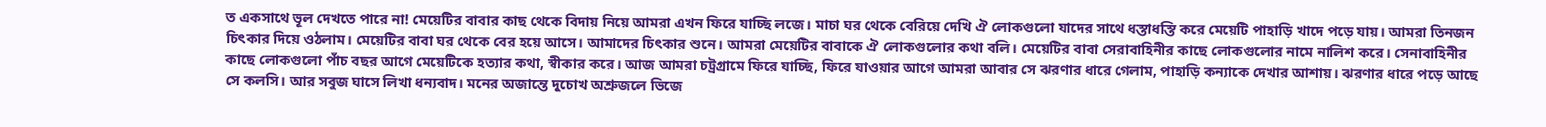ত একসাথে ভূল দেখতে পারে না! মেয়েটির বাবার কাছ থেকে বিদায় নিয়ে আমরা এখন ফিরে যাচ্ছি লজে। মাচা ঘর থেকে বেরিয়ে দেখি ঐ লোকগুলো যাদের সাথে ধস্তাধস্তি করে মেয়েটি পাহাড়ি খাদে পড়ে যায়। আমরা তিনজন চিৎকার দিয়ে ওঠলাম। মেয়েটির বাবা ঘর থেকে বের হয়ে আসে। আমাদের চিৎকার শুনে। আমরা মেয়েটির বাবাকে ঐ লোকগুলোর কথা বলি। মেয়েটির বাবা সেরাবাহিনীর কাছে লোকগুলোর নামে নালিশ করে। সেনাবাহিনীর কাছে লোকগুলো পাঁচ বছর আগে মেয়েটিকে হত্যার কথা, স্বীকার করে। আজ আমরা চট্রগ্রামে ফিরে যাচ্ছি, ফিরে যাওয়ার আগে আমরা আবার সে ঝরণার ধারে গেলাম, পাহাড়ি কন্যাকে দেখার আশায়। ঝরণার ধারে পড়ে আছে সে কলসি। আর সবুজ ঘাসে লিখা ধন্যবাদ। মনের অজান্তে দুচোখ অশ্রুজলে ভিজে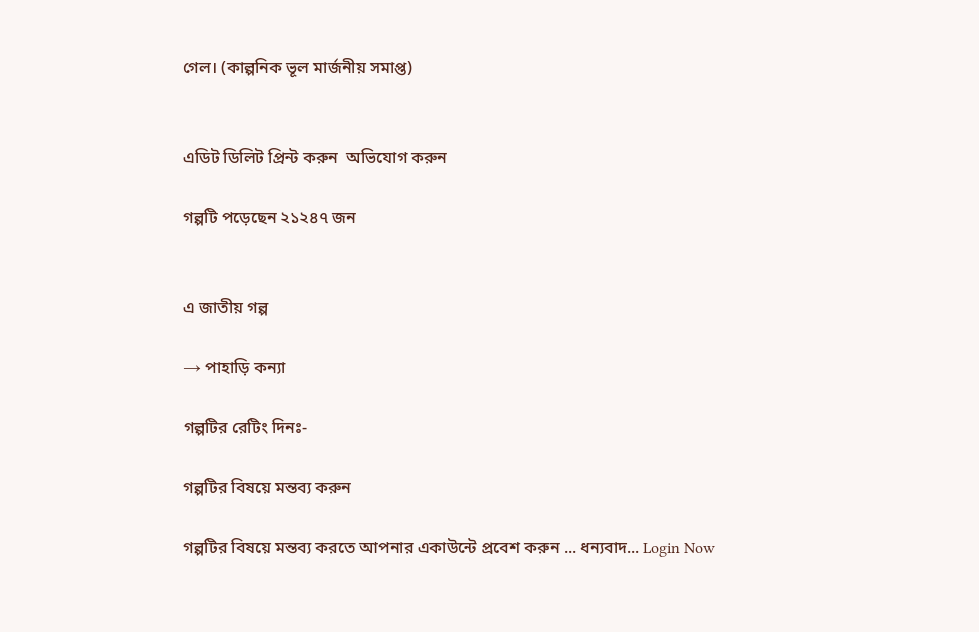গেল। (কাল্পনিক ভূল মার্জনীয় সমাপ্ত)


এডিট ডিলিট প্রিন্ট করুন  অভিযোগ করুন

গল্পটি পড়েছেন ২১২৪৭ জন


এ জাতীয় গল্প

→ পাহাড়ি কন্যা

গল্পটির রেটিং দিনঃ-

গল্পটির বিষয়ে মন্তব্য করুন

গল্পটির বিষয়ে মন্তব্য করতে আপনার একাউন্টে প্রবেশ করুন ... ধন্যবাদ... Login Now